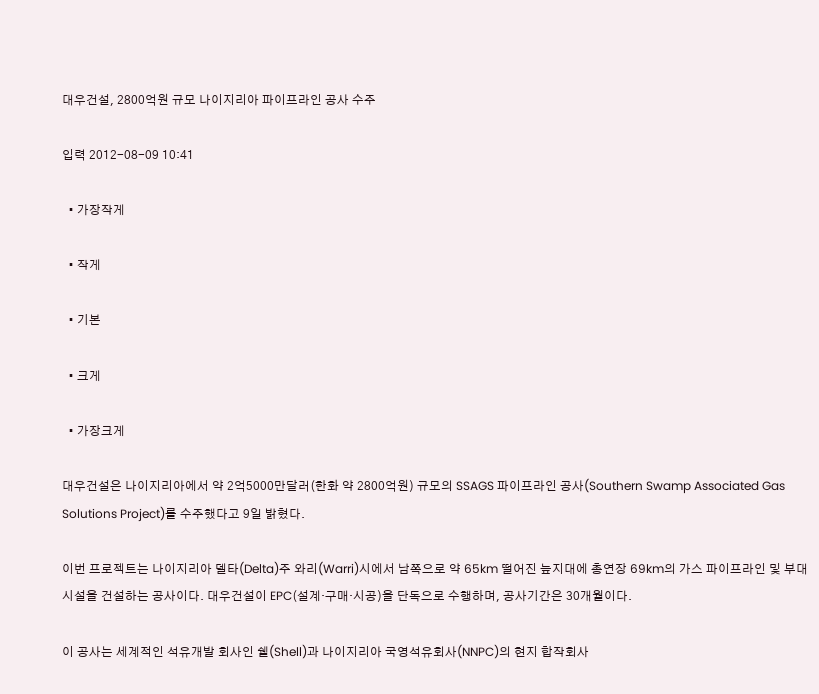대우건설, 2800억원 규모 나이지리아 파이프라인 공사 수주

입력 2012-08-09 10:41

  • 가장작게

  • 작게

  • 기본

  • 크게

  • 가장크게

대우건설은 나이지리아에서 약 2억5000만달러(한화 약 2800억원) 규모의 SSAGS 파이프라인 공사(Southern Swamp Associated Gas Solutions Project)를 수주했다고 9일 밝혔다.

이번 프로젝트는 나이지리아 델타(Delta)주 와리(Warri)시에서 남쪽으로 약 65km 떨어진 늪지대에 총연장 69km의 가스 파이프라인 및 부대시설을 건설하는 공사이다. 대우건설이 EPC(설계·구매·시공)을 단독으로 수행하며, 공사기간은 30개월이다.

이 공사는 세계적인 석유개발 회사인 쉘(Shell)과 나이지리아 국영석유회사(NNPC)의 현지 합작회사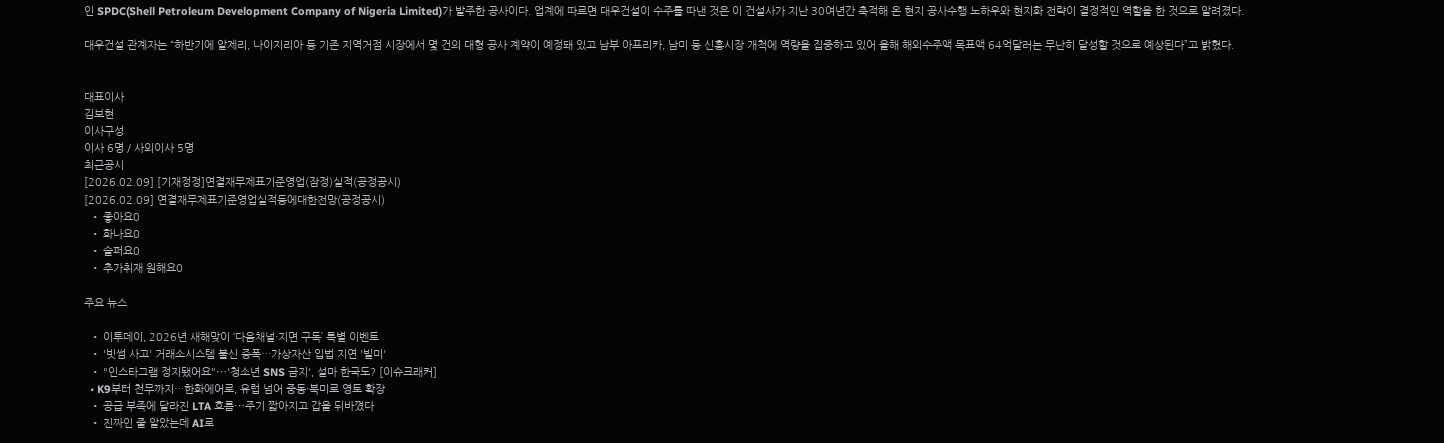인 SPDC(Shell Petroleum Development Company of Nigeria Limited)가 발주한 공사이다. 업계에 따르면 대우건설이 수주를 따낸 것은 이 건설사가 지난 30여년간 축적해 온 현지 공사수행 노하우와 현지화 전략이 결정적인 역할을 한 것으로 알려졌다.

대우건설 관계자는 “하반기에 알제리, 나이지리아 등 기존 지역거점 시장에서 몇 건의 대형 공사 계약이 예정돼 있고 남부 아프리카, 남미 등 신흥시장 개척에 역량을 집중하고 있어 올해 해외수주액 목표액 64억달러는 무난히 달성할 것으로 예상된다”고 밝혔다.


대표이사
김보현
이사구성
이사 6명 / 사외이사 5명
최근공시
[2026.02.09] [기재정정]연결재무제표기준영업(잠정)실적(공정공시)
[2026.02.09] 연결재무제표기준영업실적등에대한전망(공정공시)
  • 좋아요0
  • 화나요0
  • 슬퍼요0
  • 추가취재 원해요0

주요 뉴스

  • 이투데이, 2026년 새해맞이 ‘다음채널·지면 구독’ 특별 이벤트
  • '빗썸 사고' 거래소시스템 불신 증폭…가상자산 입법 지연 '빌미'
  • "인스타그램 정지됐어요"⋯'청소년 SNS 금지', 설마 한국도? [이슈크래커]
  • K9부터 천무까지…한화에어로, 유럽 넘어 중동·북미로 영토 확장
  • 공급 부족에 달라진 LTA 흐름⋯주기 짧아지고 갑을 뒤바꼈다
  • 진짜인 줄 알았는데 AI로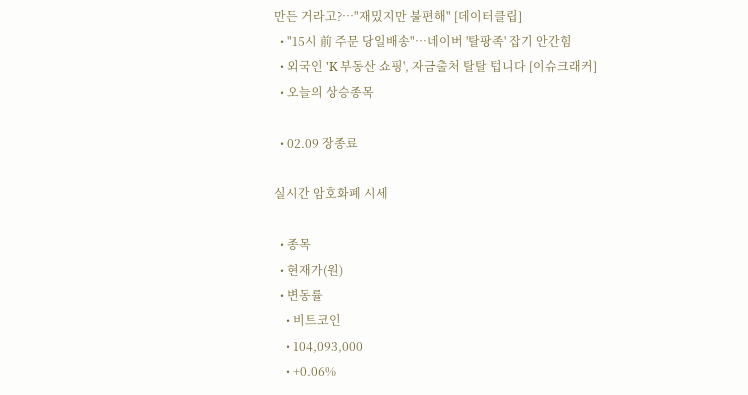만든 거라고?…"재밌지만 불편해" [데이터클립]
  • "15시 前 주문 당일배송"…네이버 '탈팡족' 잡기 안간힘
  • 외국인 'K 부동산 쇼핑', 자금출처 탈탈 텁니다 [이슈크래커]
  • 오늘의 상승종목

  • 02.09 장종료

실시간 암호화폐 시세

  • 종목
  • 현재가(원)
  • 변동률
    • 비트코인
    • 104,093,000
    • +0.06%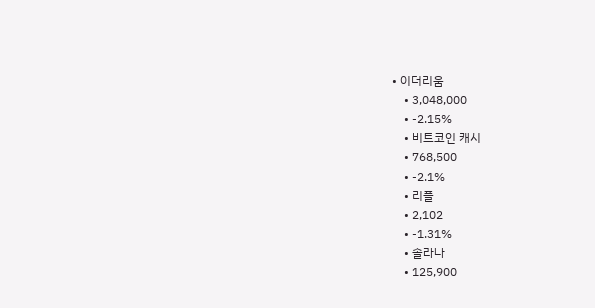• 이더리움
    • 3,048,000
    • -2.15%
    • 비트코인 캐시
    • 768,500
    • -2.1%
    • 리플
    • 2,102
    • -1.31%
    • 솔라나
    • 125,900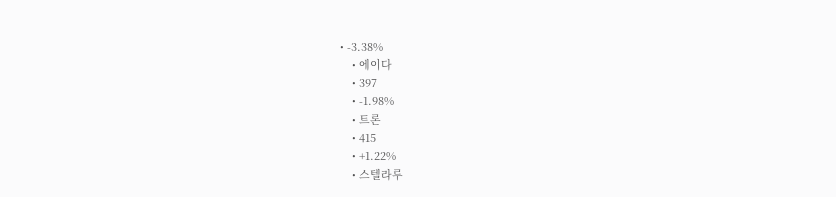• -3.38%
    • 에이다
    • 397
    • -1.98%
    • 트론
    • 415
    • +1.22%
    • 스텔라루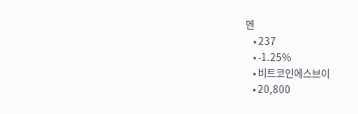멘
    • 237
    • -1.25%
    • 비트코인에스브이
    • 20,800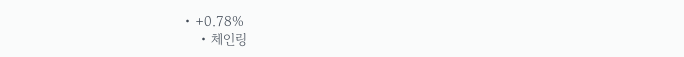• +0.78%
    • 체인링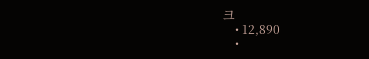크
    • 12,890
    •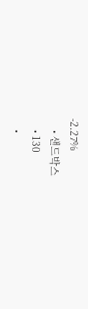-2.27%
    • 샌드박스
    • 130
    •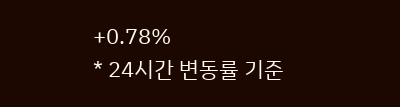+0.78%
* 24시간 변동률 기준